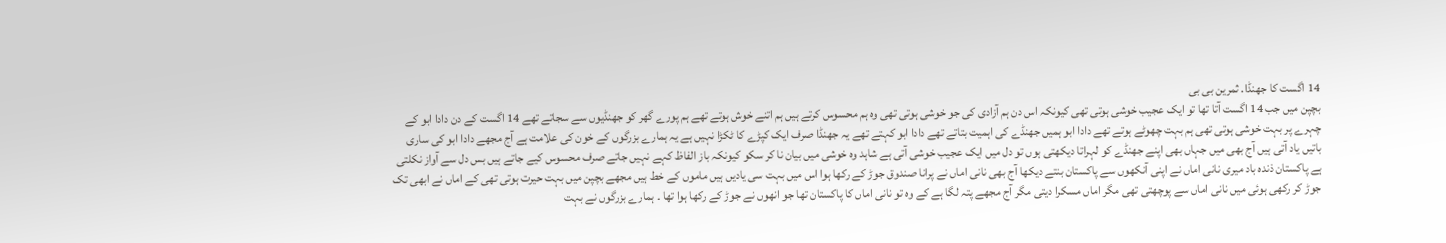14 اگست کا جھنڈا. ثمرین بی بی
بچپن میں جب 14 اگست آتا تھا تو ایک عجیب خوشی ہوتی تھی کیونکہ اس دن ہم آزادی کی جو خوشی ہوتی تھی وہ ہم محسوس کرتے ہیں ہم اتنے خوش ہوتے تھے ہم پورے گھر کو جھنڈیوں سے سجاتے تھے 14 اگست کے دن دادا ابو کے چہرے پر بہت خوشی ہوتی تھی ہم بہت چھوٹے ہوتے تھے دادا ابو ہمیں جھنڈے کی اہمیت بتاتے تھے دادا ابو کہتے تھے یہ جھنڈا صرف ایک کپڑے کا ٹکڑا نہیں ہے یہ ہمارے بزرگوں کے خون کی علامت ہے آج مجھے دادا ابو کی ساری باتیں یاد آتی ہیں آج بھی میں جہاں بھی اپنے جھنڈے کو لہراتا دیکھتی ہوں تو دل میں ایک عجیب خوشی آتی ہے شاہد وہ خوشی میں بیان نا کر سکو کیونکہ باز الفاظ کہے نہیں جاتے صرف محسوس کیے جاتے ہیں بس دل سے آواز نکلتی ہے پاکستان ذندہ باد میری نانی اماں نے اپنی آنکھوں سے پاکستان بنتے دیکھا آج بھی نانی اماں نے پرانا صندوق جوڑ کے رکھا ہوا اس میں بہت سی یادیں ہیں ماموں کے خط ہیں مجھے بچپن میں بہت حیرت ہوتی تھی کے اماں نے ابھی تک جوڑ کر رکھی ہوئی میں نانی اماں سے پوچھتی تھی مگر اماں مسکرا دیتی مگر آج مجھے پتہ لگا ہے کے وہ تو نانی اماں کا پاکستان تھا جو انھوں نے جوڑ کے رکھا ہوا تھا ۔ ہمارے بزرگوں نے بہت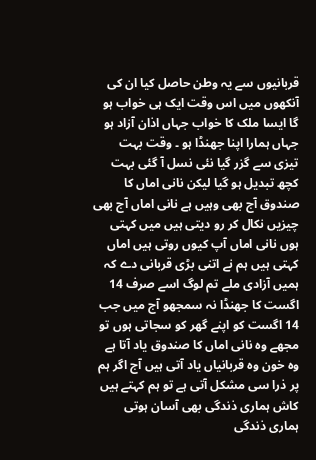قربانیوں سے یہ وطن حاصل کیا ان کی آنکھوں میں اس وقت ایک ہی خواب ہو گا ایسا ملک کا خواب جہاں اذان آزاد ہو جہاں ہمارا اپنا جھنڈا ہو ۔ وقت بہت تیزی سے گزر گیا نئی نسل آ گئی بہت کچھ تبدیل ہو گیا لیکن نانی اماں کا صندوق آج بھی وہیں ہے نانی اماں آج بھی چیزیں نکال کر رو دیتی ہیں میں کہتی ہوں نانی اماں آپ کیوں روتی ہیں اماں کہتی ہیں ہم نے اتنی بڑی قربانی دے کہ ہمیں آزادی ملے تم لوگ اسے صرف 14 اگست کا جھنڈا نہ سمجھو آج میں جب 14 اگست کو اپنے گھر کو سجاتی ہوں تو مجھے وہ نانی اماں کا صندوق یاد آتا ہے وہ خون وہ قربانیاں یاد آتی ہیں آج اگر ہم پر ذرا سی مشکل آتی ہے تو ہم کہتے ہیں کاش ہماری ذندگی بھی آسان ہوتی ہماری ذندگی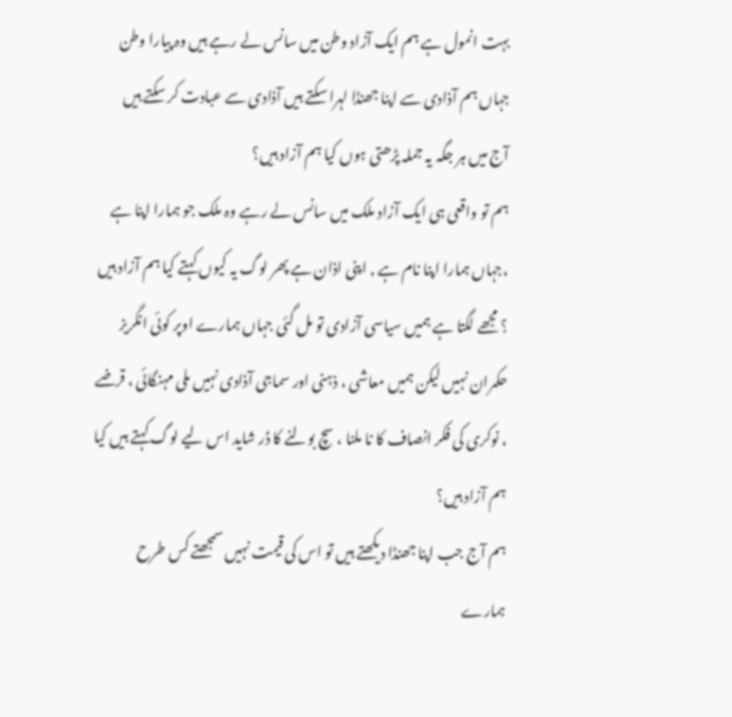بہت انمول ہے ہم ایک آزاد وطن میں سانس لے رہے ہیں وہ پیارا وطن جہاں ہم آذادی سے اپنا جھنڈا لہرا سکتے ہیں آذادی سے عبادت کر سکتے ہیں
آج میں ہر جگہ یہ جملہ پڑھتی ہوں کیا ہم آزاد ہیں؟
ہم تو واقعی ہی ایک آزاد ملک میں سانس لے رہے وہ ملک جو ہمارا اپنا ہے ،جہاں ہمارا اپنا نام ہے , اپنی اذان ہے پھر لوگ یہ کیوں کہتے کیا ہم آزاد ہیں ؟ مجھے لگتا ہے ہمیں سیاسی آزادی تو مل گئی جہاں ہمارے اوپر کوئی انگریز حکمران نہیں لیکن ہمیں معاشی ، ذہنی اور سماجی آذادی نہیں ملی مہنگائی ، قرضے ، نوکری کی فکر انصاف کا نا ملنا ، سچ بولنے کا ڈر شاید اس لیے لوگ کہتے ہیں کیا ہم آزاد ہیں؟
ہم آج جب اپنا جھنڈا دیکھتے ہیں تو اس کی قیمت نہیں سمجھتے کس طرح ہمارے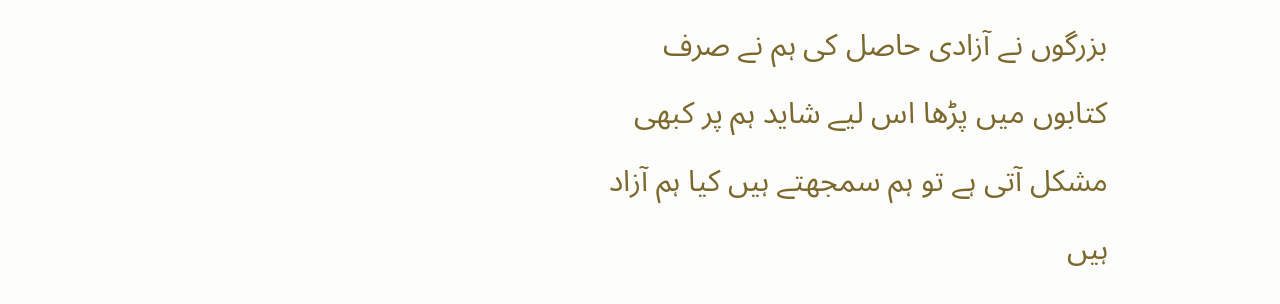بزرگوں نے آزادی حاصل کی ہم نے صرف کتابوں میں پڑھا اس لیے شاید ہم پر کبھی مشکل آتی ہے تو ہم سمجھتے ہیں کیا ہم آزاد ہیں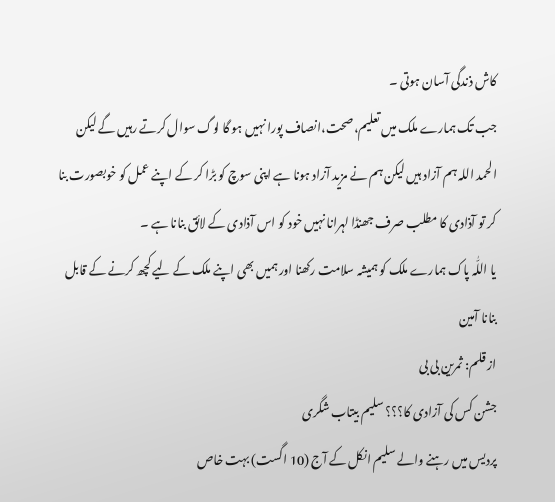کاش ذندگی آسان ہوتی ۔
جب تک ہمارے ملک میں تعلیم،صحت،انصاف پورا نہیں ہو گا لوگ سوال کرتے رہیں گے لیکن الحمد اللہ ہم آزاد ہیں لیکن ہم نے مزید آزاد ہونا ہے اپنی سوچ کو بڑا کر کے اپنے عمل کو خوبصورت بنا کر تو آذادی کا مطلب صرف جھنڈا لہرانا نہیں خود کو اس آذادی کے لائق بنانا ہے ۔
یا اللّٰہ پاک ہمارے ملک کو ہمیشہ سلامت رکھنا اور ہمیں بھی اپنے ملک کے لیے کچھ کرنے کے قابل بنانا آمین
از قلم: ثمرین بی بی
جشن کس کی آزادی کا؟؟؟ سلیم بیتاب شگری
پردیس میں رہنے والے سلیم انکل کے آج (10 اگست) بہت خاص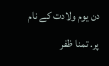دن یوم ولادت کے نام پر. تمنا ظفر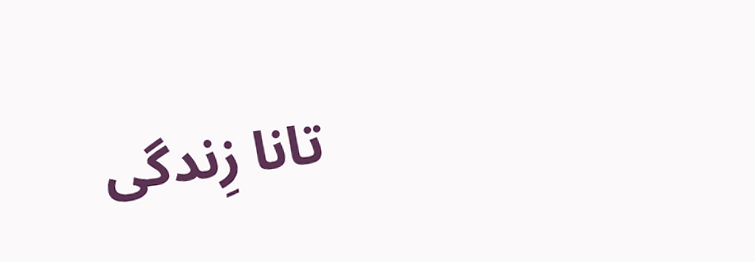تانا زِندگی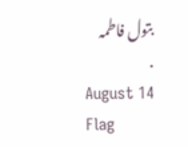بتول فاطمہ
.
August 14 Flag